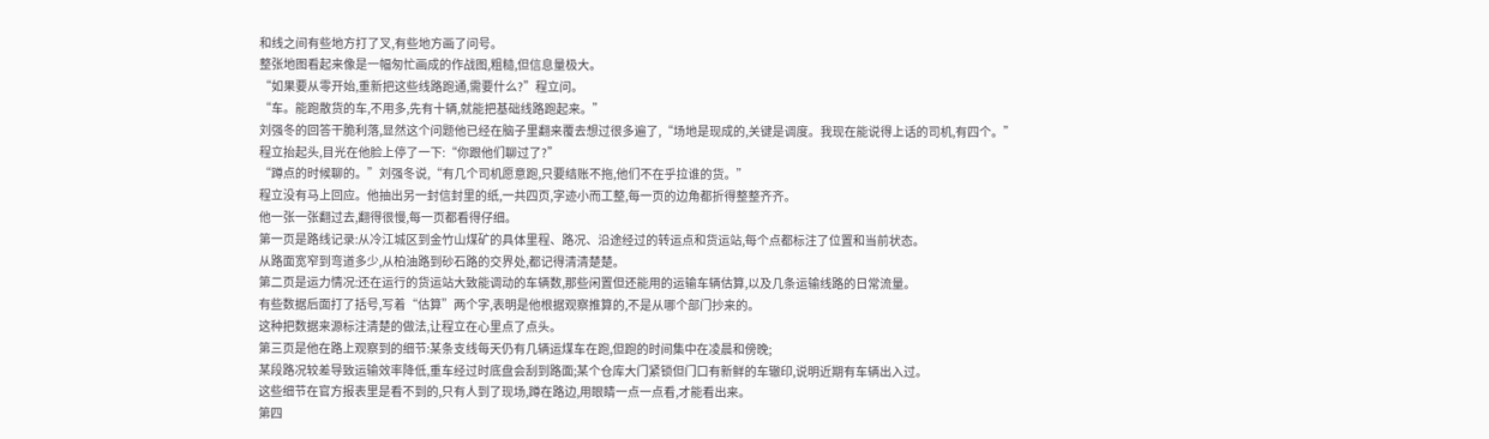和线之间有些地方打了叉,有些地方画了问号。
整张地图看起来像是一幅匆忙画成的作战图,粗糙,但信息量极大。
“如果要从零开始,重新把这些线路跑通,需要什么?”程立问。
“车。能跑散货的车,不用多,先有十辆,就能把基础线路跑起来。”
刘强冬的回答干脆利落,显然这个问题他已经在脑子里翻来覆去想过很多遍了,“场地是现成的,关键是调度。我现在能说得上话的司机,有四个。”
程立抬起头,目光在他脸上停了一下:“你跟他们聊过了?”
“蹲点的时候聊的。”刘强冬说,“有几个司机愿意跑,只要结账不拖,他们不在乎拉谁的货。”
程立没有马上回应。他抽出另一封信封里的纸,一共四页,字迹小而工整,每一页的边角都折得整整齐齐。
他一张一张翻过去,翻得很慢,每一页都看得仔细。
第一页是路线记录:从冷江城区到金竹山煤矿的具体里程、路况、沿途经过的转运点和货运站,每个点都标注了位置和当前状态。
从路面宽窄到弯道多少,从柏油路到砂石路的交界处,都记得清清楚楚。
第二页是运力情况:还在运行的货运站大致能调动的车辆数,那些闲置但还能用的运输车辆估算,以及几条运输线路的日常流量。
有些数据后面打了括号,写着“估算”两个字,表明是他根据观察推算的,不是从哪个部门抄来的。
这种把数据来源标注清楚的做法,让程立在心里点了点头。
第三页是他在路上观察到的细节:某条支线每天仍有几辆运煤车在跑,但跑的时间集中在凌晨和傍晚;
某段路况较差导致运输效率降低,重车经过时底盘会刮到路面;某个仓库大门紧锁但门口有新鲜的车辙印,说明近期有车辆出入过。
这些细节在官方报表里是看不到的,只有人到了现场,蹲在路边,用眼睛一点一点看,才能看出来。
第四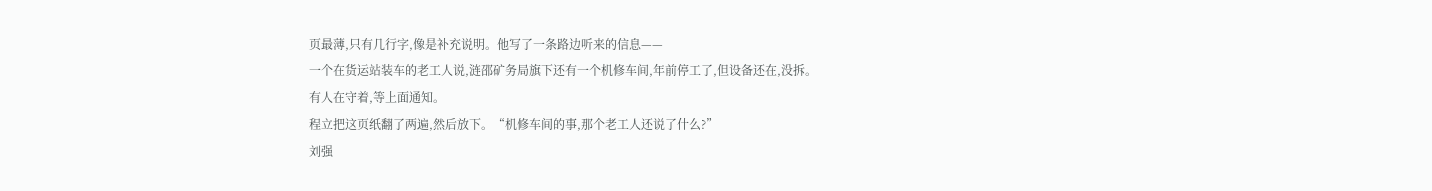页最薄,只有几行字,像是补充说明。他写了一条路边听来的信息——
一个在货运站装车的老工人说,涟邵矿务局旗下还有一个机修车间,年前停工了,但设备还在,没拆。
有人在守着,等上面通知。
程立把这页纸翻了两遍,然后放下。“机修车间的事,那个老工人还说了什么?”
刘强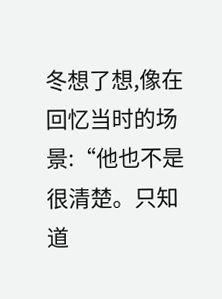冬想了想,像在回忆当时的场景:“他也不是很清楚。只知道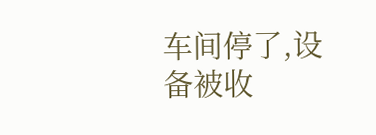车间停了,设备被收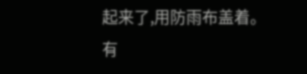起来了,用防雨布盖着。
有